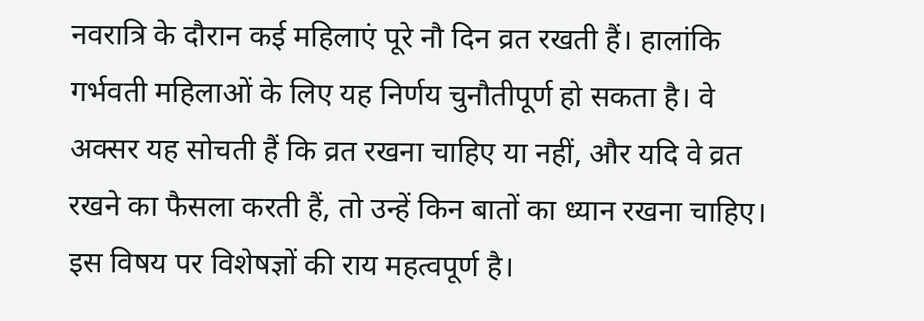नवरात्रि के दौरान कई महिलाएं पूरे नौ दिन व्रत रखती हैं। हालांकि गर्भवती महिलाओं के लिए यह निर्णय चुनौतीपूर्ण हो सकता है। वे अक्सर यह सोचती हैं कि व्रत रखना चाहिए या नहीं, और यदि वे व्रत रखने का फैसला करती हैं, तो उन्हें किन बातों का ध्यान रखना चाहिए। इस विषय पर विशेषज्ञों की राय महत्वपूर्ण है।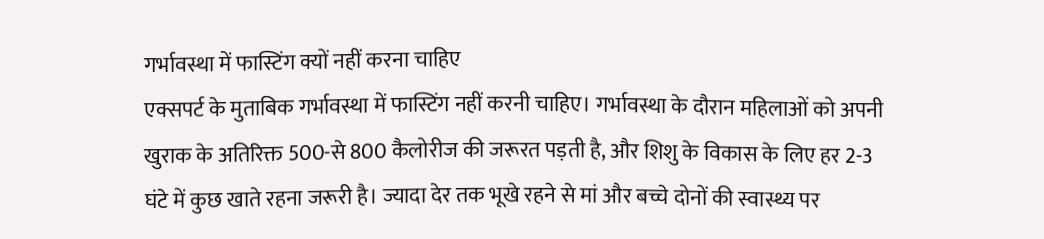गर्भावस्था में फास्टिंग क्यों नहीं करना चाहिए
एक्सपर्ट के मुताबिक गर्भावस्था में फास्टिंग नहीं करनी चाहिए। गर्भावस्था के दौरान महिलाओं को अपनी खुराक के अतिरिक्त 500-से 800 कैलोरीज की जरूरत पड़ती है, और शिशु के विकास के लिए हर 2-3 घंटे में कुछ खाते रहना जरूरी है। ज्यादा देर तक भूखे रहने से मां और बच्चे दोनों की स्वास्थ्य पर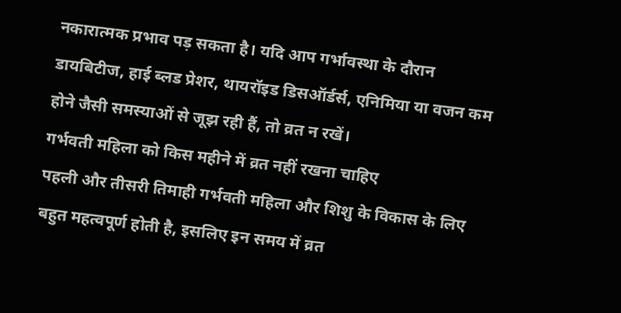नकारात्मक प्रभाव पड़ सकता है। यदि आप गर्भावस्था के दौरान डायबिटीज, हाई ब्लड प्रेशर, थायरॉइड डिसऑर्डर्स, एनिमिया या वजन कम होने जैसी समस्याओं से जूझ रही हैं, तो व्रत न रखें।
गर्भवती महिला को किस महीने में व्रत नहीं रखना चाहिए
पहली और तीसरी तिमाही गर्भवती महिला और शिशु के विकास के लिए बहुत महत्वपूर्ण होती है, इसलिए इन समय में व्रत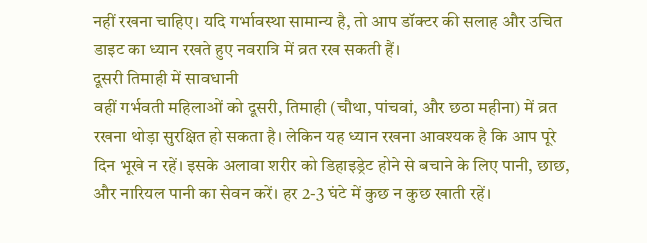नहीं रखना चाहिए। यदि गर्भावस्था सामान्य है, तो आप डॉक्टर की सलाह और उचित डाइट का ध्यान रखते हुए नवरात्रि में व्रत रख सकती हैं।
दूसरी तिमाही में सावधानी
वहीं गर्भवती महिलाओं को दूसरी, तिमाही (चौथा, पांचवां, और छठा महीना) में व्रत रखना थोड़ा सुरक्षित हो सकता है। लेकिन यह ध्यान रखना आवश्यक है कि आप पूरे दिन भूखे न रहें। इसके अलावा शरीर को डिहाइड्रेट होने से बचाने के लिए पानी, छाछ, और नारियल पानी का सेवन करें। हर 2-3 घंटे में कुछ न कुछ खाती रहें।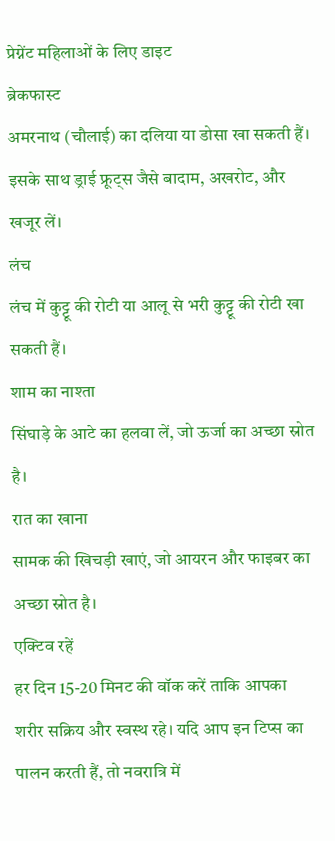प्रेग्नेंट महिलाओं के लिए डाइट
ब्रेकफास्ट
अमरनाथ (चौलाई) का दलिया या डोसा खा सकती हैं। इसके साथ ड्राई फ्रूट्स जैसे बादाम, अखरोट, और खजूर लें।
लंच
लंच में कुट्टू की रोटी या आलू से भरी कुट्टू की रोटी खा सकती हैं।
शाम का नाश्ता
सिंघाड़े के आटे का हलवा लें, जो ऊर्जा का अच्छा स्रोत है।
रात का खाना
सामक की खिचड़ी खाएं, जो आयरन और फाइबर का अच्छा स्रोत है।
एक्टिव रहें
हर दिन 15-20 मिनट की वॉक करें ताकि आपका शरीर सक्रिय और स्वस्थ रहे। यदि आप इन टिप्स का पालन करती हैं, तो नवरात्रि में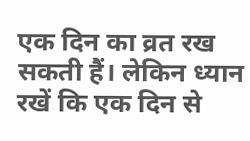एक दिन का व्रत रख सकती हैं। लेकिन ध्यान रखें कि एक दिन से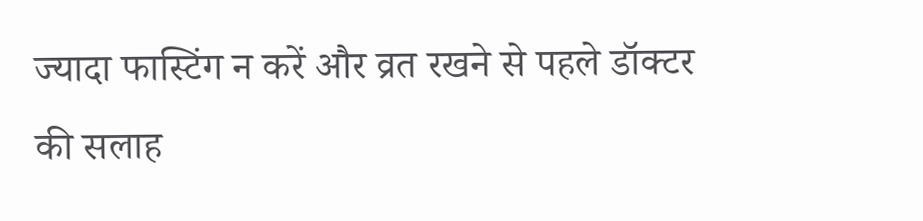ज्यादा फास्टिंग न करें और व्रत रखने से पहले डॉक्टर की सलाह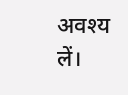अवश्य लें।